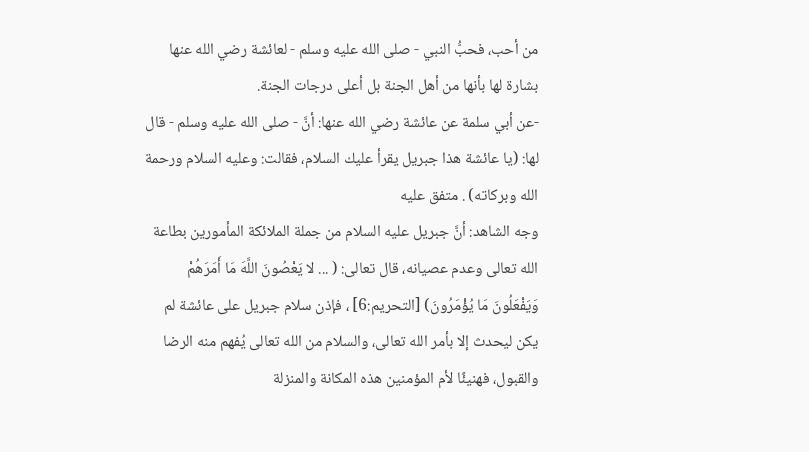من أحب، فحبُّ النبي - صلى الله عليه وسلم - لعائشة رضي الله عنها بشارة لها بأنها من أهل الجنة بل أعلى درجات الجنة.
-عن أبي سلمة عن عائشة رضي الله عنها: أنَّ - صلى الله عليه وسلم - قال لها: (يا عائشة هذا جبريل يقرأ عليك السلام، فقالت: وعليه السلام ورحمة الله وبركاته) . متفق عليه
وجه الشاهد: أنَّ جبريل عليه السلام من جملة الملائكة المأمورين بطاعة الله تعالى وعدم عصيانه، قال تعالى: ( ... لا يَعْصُونَ اللَّهَ مَا أَمَرَهُمْ وَيَفْعَلُونَ مَا يُؤْمَرُونَ) [التحريم:6] ، فإذن سلام جبريل على عائشة لم يكن ليحدث إلا بأمر الله تعالى، والسلام من الله تعالى يُفهم منه الرضا والقبول، فهنيئًا لأم المؤمنين هذه المكانة والمنزلة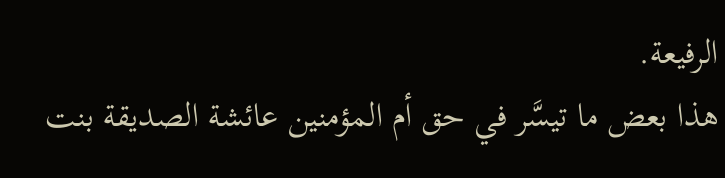الرفيعة.
هذا بعض ما تيسَّر في حق أم المؤمنين عائشة الصديقة بنت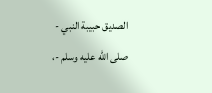الصديق حبيبة النبي - صلى الله عليه وسلم -،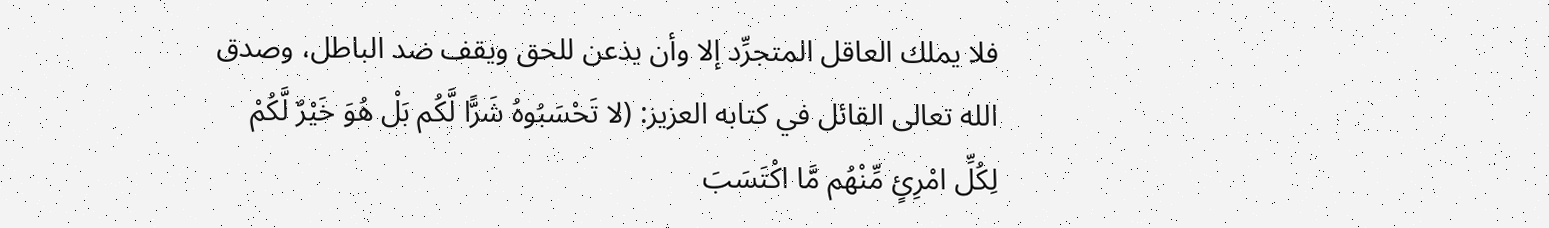فلا يملك العاقل المتجرِّد إلا وأن يذعن للحق ويقف ضد الباطل، وصدق الله تعالى القائل في كتابه العزيز: (لا تَحْسَبُوهُ شَرًّا لَّكُم بَلْ هُوَ خَيْرٌ لَّكُمْ لِكُلِّ امْرِئٍ مِّنْهُم مَّا اكْتَسَبَ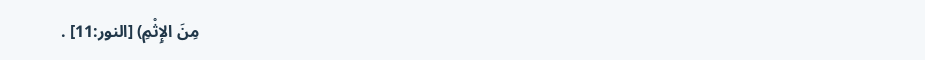مِنَ الإِثْمِ) [النور:11] .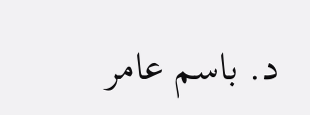د. باسم عامر